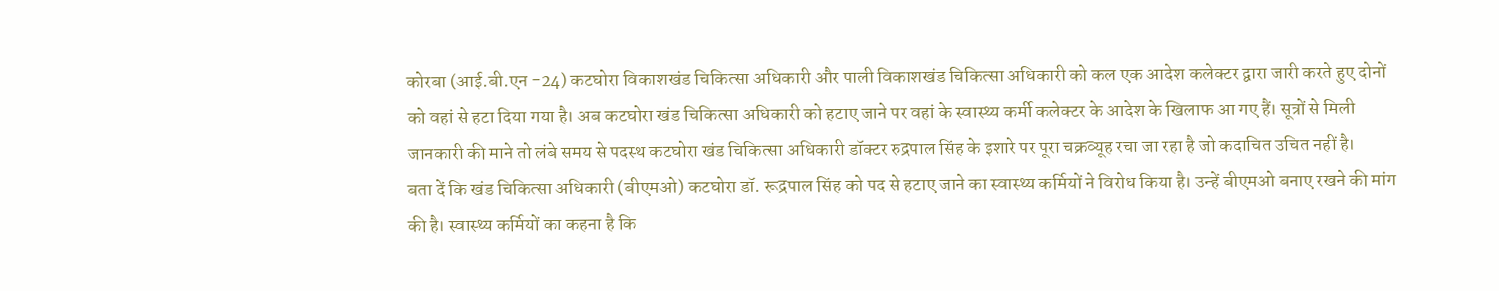कोरबा (आई.बी.एन -24) कटघोरा विकाशखंड चिकित्सा अधिकारी और पाली विकाशखंड चिकित्सा अधिकारी को कल एक आदेश कलेक्टर द्वारा जारी करते हुए दोनों को वहां से हटा दिया गया है। अब कटघोरा खंड चिकित्सा अधिकारी को हटाए जाने पर वहां के स्वास्थ्य कर्मी कलेक्टर के आदेश के खिलाफ आ गए हैं। सूत्रों से मिली जानकारी की माने तो लंबे समय से पदस्थ कटघोरा खंड चिकित्सा अधिकारी डॉक्टर रुद्रपाल सिंह के इशारे पर पूरा चक्रव्यूह रचा जा रहा है जो कदाचित उचित नहीं है।
बता दें कि खंड चिकित्सा अधिकारी (बीएमओ) कटघोरा डॉ. रूद्रपाल सिंह को पद से हटाए जाने का स्वास्थ्य कर्मियों ने विरोध किया है। उन्हें बीएमओ बनाए रखने की मांग की है। स्वास्थ्य कर्मियों का कहना है कि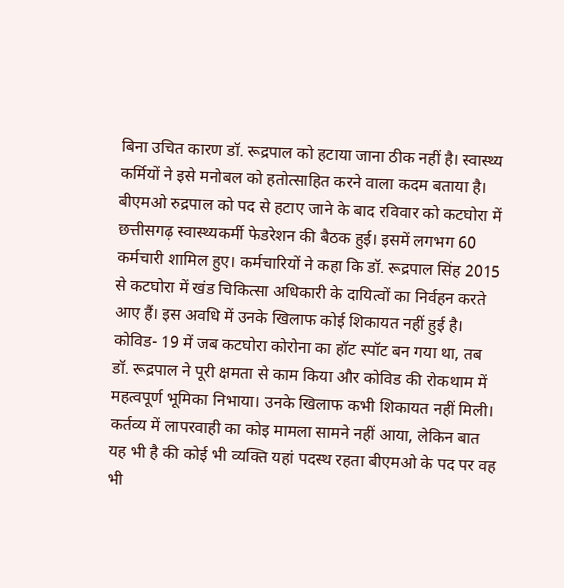बिना उचित कारण डॉ. रूद्रपाल को हटाया जाना ठीक नहीं है। स्वास्थ्य कर्मियों ने इसे मनोबल को हतोत्साहित करने वाला कदम बताया है। बीएमओ रुद्रपाल को पद से हटाए जाने के बाद रविवार को कटघोरा में छत्तीसगढ़ स्वास्थ्यकर्मी फेडरेशन की बैठक हुई। इसमें लगभग 60 कर्मचारी शामिल हुए। कर्मचारियों ने कहा कि डॉ. रूद्रपाल सिंह 2015 से कटघोरा में खंड चिकित्सा अधिकारी के दायित्वों का निर्वहन करते आए हैं। इस अवधि में उनके खिलाफ कोई शिकायत नहीं हुई है। कोविड- 19 में जब कटघोरा कोरोना का हॉट स्पॉट बन गया था, तब डॉ. रूद्रपाल ने पूरी क्षमता से काम किया और कोविड की रोकथाम में महत्वपूर्ण भूमिका निभाया। उनके खिलाफ कभी शिकायत नहीं मिली।
कर्तव्य में लापरवाही का कोइ मामला सामने नहीं आया, लेकिन बात यह भी है की कोई भी व्यक्ति यहां पदस्थ रहता बीएमओ के पद पर वह भी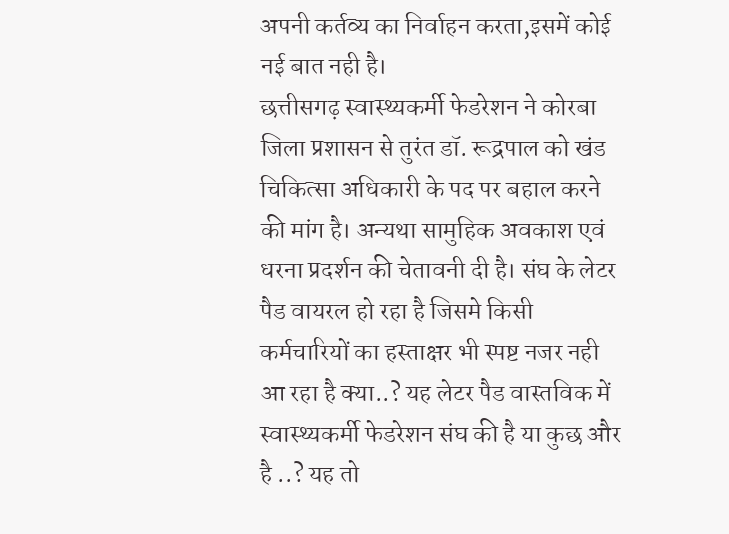अपनी कर्तव्य का निर्वाहन करता,इसमें कोई नई बात नही है।
छत्तीसगढ़ स्वास्थ्यकर्मी फेडरेशन ने कोरबा जिला प्रशासन से तुरंत डॉ. रूद्रपाल को खंड चिकित्सा अधिकारी के पद पर बहाल करने की मांग है। अन्यथा सामुहिक अवकाश एवं धरना प्रदर्शन की चेतावनी दी है। संघ के लेटर पैड वायरल हो रहा है जिसमे किसी कर्मचारियों का हस्ताक्षर भी स्पष्ट नजर नही आ रहा है क्या..? यह लेटर पैड वास्तविक में स्वास्थ्यकर्मी फेडरेशन संघ की है या कुछ और है ..? यह तो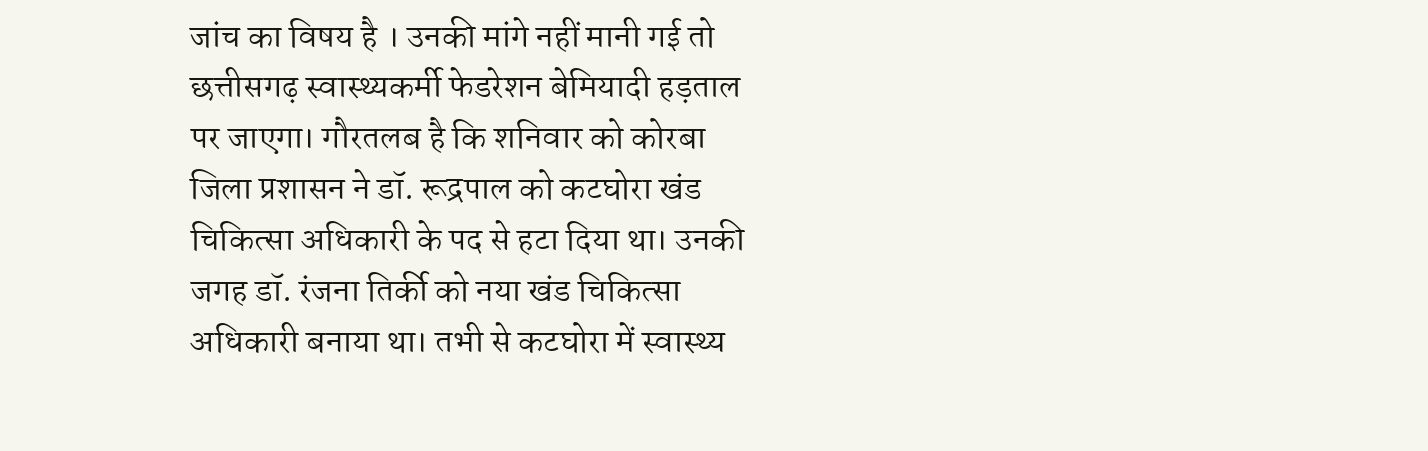जांच का विषय है । उनकी मांगे नहीं मानी गई तो छत्तीसगढ़ स्वास्थ्यकर्मी फेडरेशन बेमियादी हड़ताल पर जाएगा। गौरतलब है कि शनिवार को कोरबा जिला प्रशासन ने डॉ. रूद्रपाल को कटघोरा खंड चिकित्सा अधिकारी के पद से हटा दिया था। उनकी जगह डॉ. रंजना तिर्की को नया खंड चिकित्सा अधिकारी बनाया था। तभी से कटघोरा में स्वास्थ्य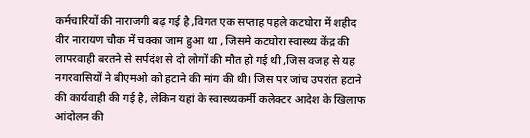कर्मचारियों की नाराजगी बढ़ गई है ,विगत एक सप्ताह पहले कटघोरा में शहीद वीर नारायण चौक में चक्का जाम हुआ था , जिसमे कटघोरा स्वास्थ्य केंद्र की लापरवाही बरतने से सर्पदंश से दो लोगों की मौत हो गई थी ,जिस वजह से यह नगरवासियों ने बीएमओ को हटाने की मांग की थी। जिस पर जांच उपरांत हटाने की कार्यवाही की गई है, लेकिन यहां के स्वास्थ्यकर्मी कलेक्टर आदेश के खिलाफ आंदोलन की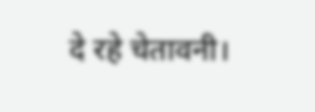दे रहे चेतावनी।